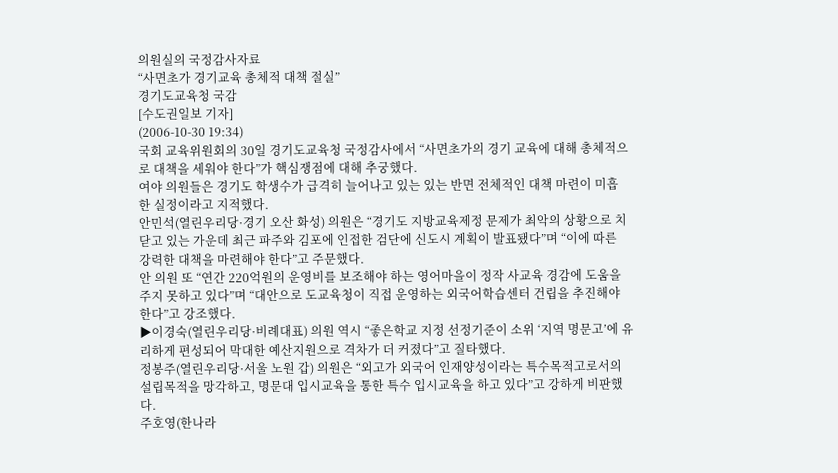의원실의 국정감사자료
“사면초가 경기교육 총체적 대책 절실”
경기도교육청 국감
[수도권일보 기자]
(2006-10-30 19:34)
국회 교육위원회의 30일 경기도교육청 국정감사에서 “사면초가의 경기 교육에 대해 총체적으
로 대책을 세워야 한다”가 핵심쟁점에 대해 추궁했다.
여야 의원들은 경기도 학생수가 급격히 늘어나고 있는 있는 반면 전체적인 대책 마련이 미흡
한 실정이라고 지적했다.
안민석(열린우리당·경기 오산 화성) 의원은 “경기도 지방교육제정 문제가 최악의 상황으로 치
닫고 있는 가운데 최근 파주와 김포에 인접한 검단에 신도시 계획이 발표됐다”며 “이에 따른
강력한 대책을 마련해야 한다”고 주문했다.
안 의원 또 “연간 220억원의 운영비를 보조해야 하는 영어마을이 정작 사교육 경감에 도움을
주지 못하고 있다”며 “대안으로 도교육청이 직접 운영하는 외국어학습센터 건립을 추진해야
한다”고 강조했다.
▶이경숙(열린우리당·비례대표) 의원 역시 “좋은학교 지정 선정기준이 소위 ‘지역 명문고’에 유
리하게 편성되어 막대한 예산지원으로 격차가 더 커졌다”고 질타했다.
정봉주(열린우리당·서울 노원 갑) 의원은 “외고가 외국어 인재양성이라는 특수목적고로서의
설립목적을 망각하고, 명문대 입시교육을 통한 특수 입시교육을 하고 있다”고 강하게 비판했
다.
주호영(한나라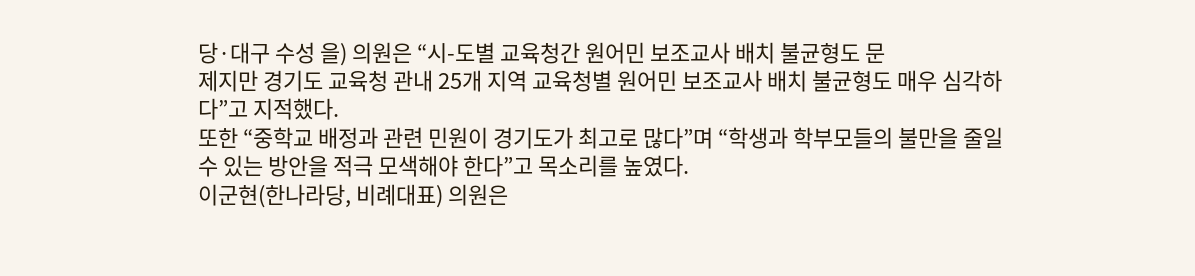당·대구 수성 을) 의원은 “시-도별 교육청간 원어민 보조교사 배치 불균형도 문
제지만 경기도 교육청 관내 25개 지역 교육청별 원어민 보조교사 배치 불균형도 매우 심각하
다”고 지적했다.
또한 “중학교 배정과 관련 민원이 경기도가 최고로 많다”며 “학생과 학부모들의 불만을 줄일
수 있는 방안을 적극 모색해야 한다”고 목소리를 높였다.
이군현(한나라당, 비례대표) 의원은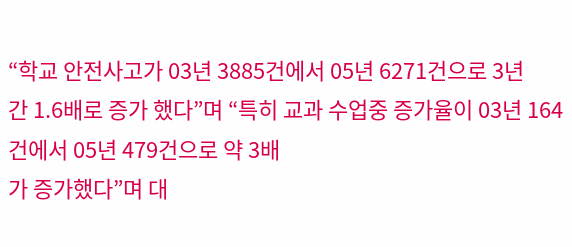“학교 안전사고가 03년 3885건에서 05년 6271건으로 3년
간 1.6배로 증가 했다”며 “특히 교과 수업중 증가율이 03년 164건에서 05년 479건으로 약 3배
가 증가했다”며 대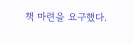책 마련을 요구했다.